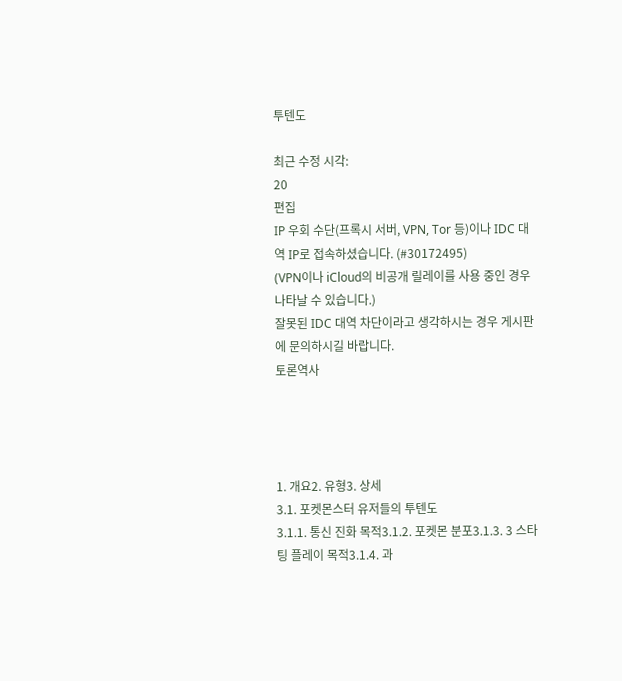투텐도

최근 수정 시각:
20
편집
IP 우회 수단(프록시 서버, VPN, Tor 등)이나 IDC 대역 IP로 접속하셨습니다. (#30172495)
(VPN이나 iCloud의 비공개 릴레이를 사용 중인 경우 나타날 수 있습니다.)
잘못된 IDC 대역 차단이라고 생각하시는 경우 게시판에 문의하시길 바랍니다.
토론역사




1. 개요2. 유형3. 상세
3.1. 포켓몬스터 유저들의 투텐도
3.1.1. 통신 진화 목적3.1.2. 포켓몬 분포3.1.3. 3 스타팅 플레이 목적3.1.4. 과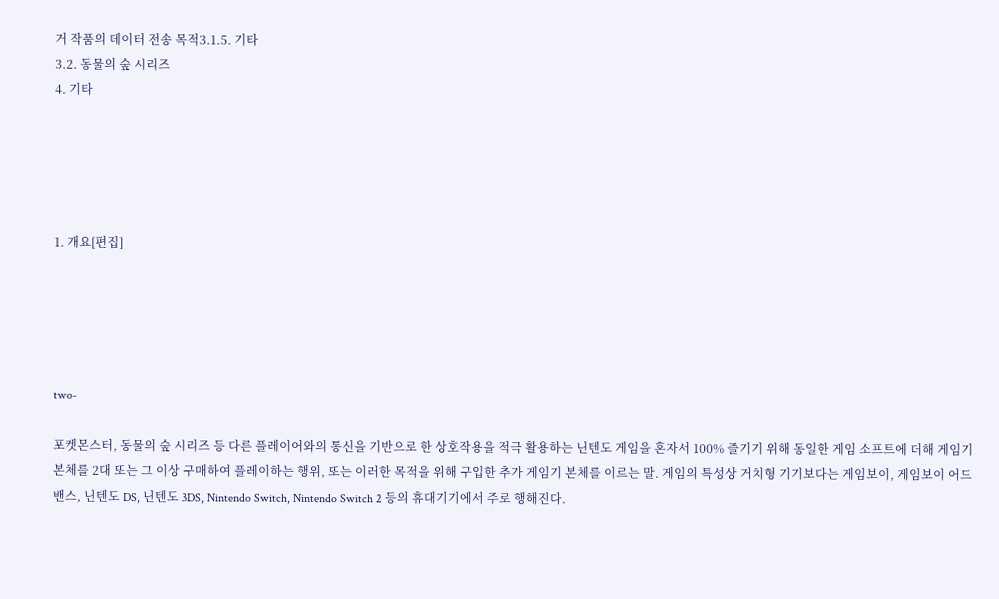거 작품의 데이터 전송 목적3.1.5. 기타
3.2. 동물의 숲 시리즈
4. 기타





1. 개요[편집]





two-

포켓몬스터, 동물의 숲 시리즈 등 다른 플레이어와의 통신을 기반으로 한 상호작용을 적극 활용하는 닌텐도 게임을 혼자서 100% 즐기기 위해 동일한 게임 소프트에 더해 게임기 본체를 2대 또는 그 이상 구매하여 플레이하는 행위, 또는 이러한 목적을 위해 구입한 추가 게임기 본체를 이르는 말. 게임의 특성상 거치형 기기보다는 게임보이, 게임보이 어드밴스, 닌텐도 DS, 닌텐도 3DS, Nintendo Switch, Nintendo Switch 2 등의 휴대기기에서 주로 행해진다.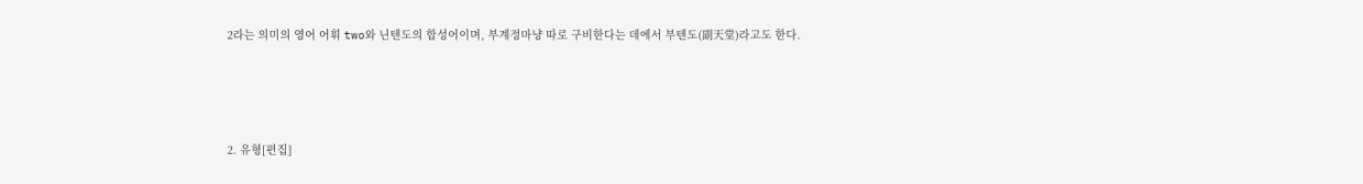2라는 의미의 영어 어휘 two와 닌텐도의 합성어이며, 부계정마냥 따로 구비한다는 데에서 부텐도(副天堂)라고도 한다.





2. 유형[편집]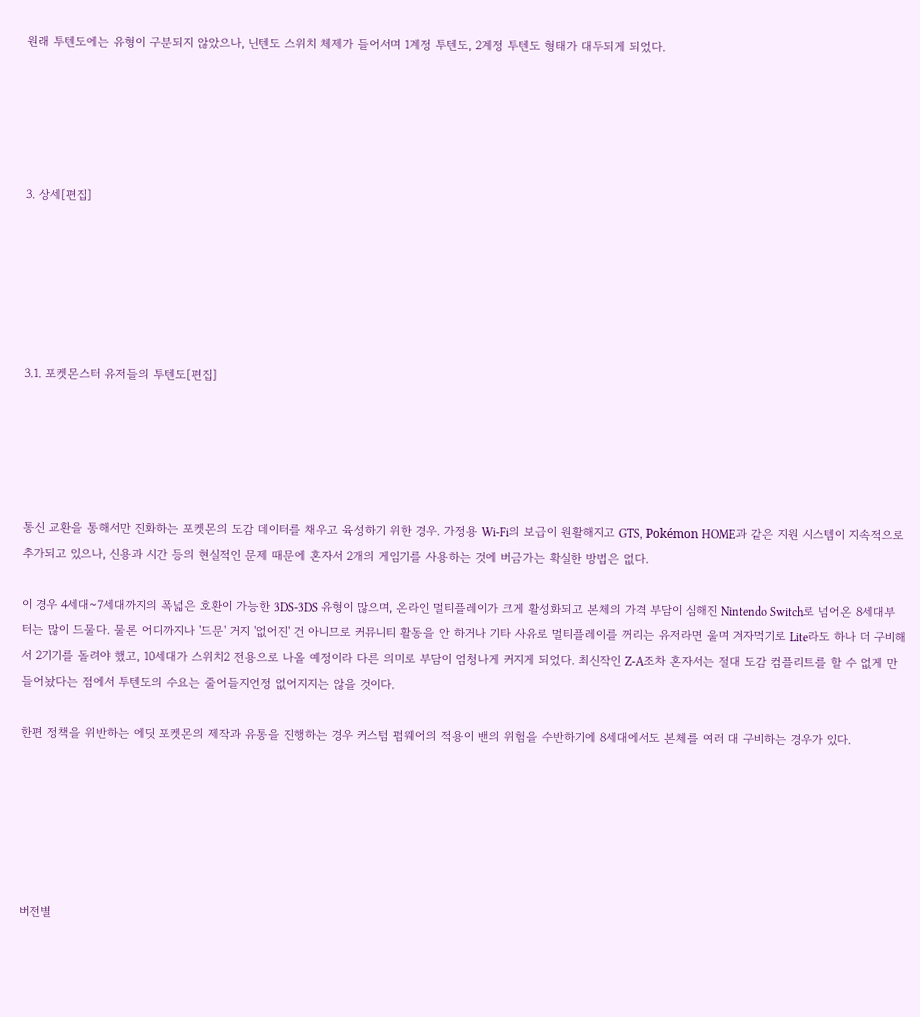원래 투텐도에는 유형이 구분되지 않았으나, 닌텐도 스위치 체제가 들어서며 1계정 투텐도, 2계정 투텐도 형태가 대두되게 되었다.





3. 상세[편집]






3.1. 포켓몬스터 유저들의 투텐도[편집]





통신 교환을 통해서만 진화하는 포켓몬의 도감 데이터를 채우고 육성하기 위한 경우. 가정용 Wi-Fi의 보급이 원활해지고 GTS, Pokémon HOME과 같은 지원 시스템이 지속적으로 추가되고 있으나, 신용과 시간 등의 현실적인 문제 때문에 혼자서 2개의 게임기를 사용하는 것에 버금가는 확실한 방법은 없다.

이 경우 4세대~7세대까지의 폭넓은 호환이 가능한 3DS-3DS 유형이 많으며, 온라인 멀티플레이가 크게 활성화되고 본체의 가격 부담이 심해진 Nintendo Switch로 넘어온 8세대부터는 많이 드물다. 물론 어디까지나 '드문' 거지 '없어진' 건 아니므로 커뮤니티 활동을 안 하거나 기타 사유로 멀티플레이를 꺼리는 유저라면 울며 겨자먹기로 Lite라도 하나 더 구비해서 2기기를 돌려야 했고, 10세대가 스위치2 전용으로 나올 예정이라 다른 의미로 부담이 엄청나게 커지게 되었다. 최신작인 Z-A조차 혼자서는 절대 도감 컴플리트를 할 수 없게 만들어놨다는 점에서 투텐도의 수요는 줄어들지언정 없어지지는 않을 것이다.

한편 정책을 위반하는 에딧 포켓몬의 제작과 유통을 진행하는 경우 커스텀 펌웨어의 적용이 밴의 위험을 수반하기에 8세대에서도 본체를 여러 대 구비하는 경우가 있다.






버전별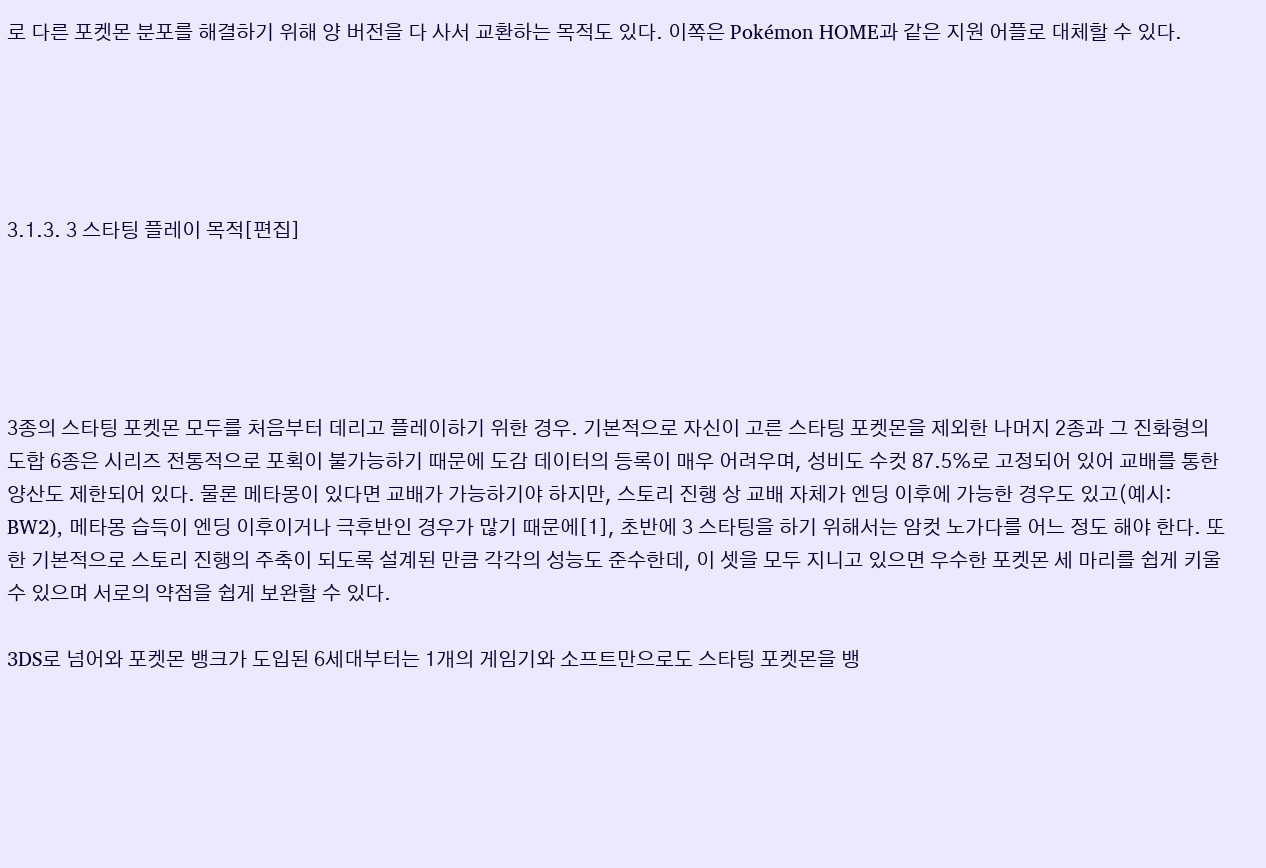로 다른 포켓몬 분포를 해결하기 위해 양 버전을 다 사서 교환하는 목적도 있다. 이쪽은 Pokémon HOME과 같은 지원 어플로 대체할 수 있다.





3.1.3. 3 스타팅 플레이 목적[편집]





3종의 스타팅 포켓몬 모두를 처음부터 데리고 플레이하기 위한 경우. 기본적으로 자신이 고른 스타팅 포켓몬을 제외한 나머지 2종과 그 진화형의 도합 6종은 시리즈 전통적으로 포획이 불가능하기 때문에 도감 데이터의 등록이 매우 어려우며, 성비도 수컷 87.5%로 고정되어 있어 교배를 통한 양산도 제한되어 있다. 물론 메타몽이 있다면 교배가 가능하기야 하지만, 스토리 진행 상 교배 자체가 엔딩 이후에 가능한 경우도 있고(예시: BW2), 메타몽 습득이 엔딩 이후이거나 극후반인 경우가 많기 때문에[1], 초반에 3 스타팅을 하기 위해서는 암컷 노가다를 어느 정도 해야 한다. 또한 기본적으로 스토리 진행의 주축이 되도록 설계된 만큼 각각의 성능도 준수한데, 이 셋을 모두 지니고 있으면 우수한 포켓몬 세 마리를 쉽게 키울 수 있으며 서로의 약점을 쉽게 보완할 수 있다.

3DS로 넘어와 포켓몬 뱅크가 도입된 6세대부터는 1개의 게임기와 소프트만으로도 스타팅 포켓몬을 뱅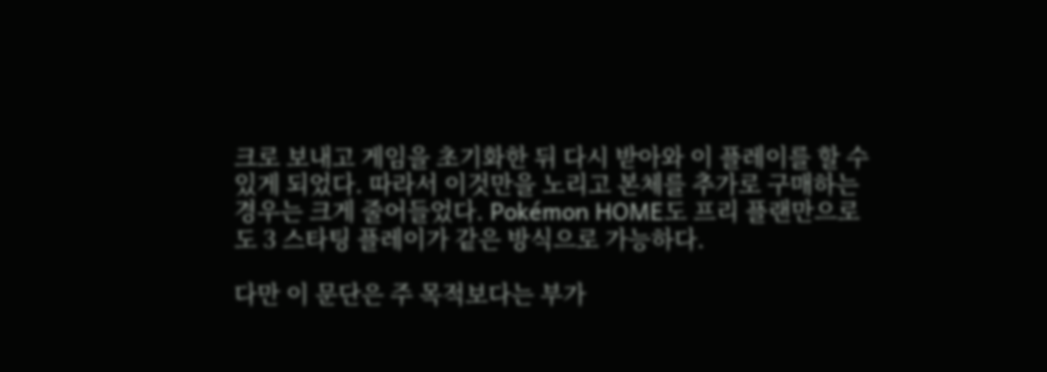크로 보내고 게임을 초기화한 뒤 다시 받아와 이 플레이를 할 수 있게 되었다. 따라서 이것만을 노리고 본체를 추가로 구매하는 경우는 크게 줄어들었다. Pokémon HOME도 프리 플랜만으로도 3 스타팅 플레이가 같은 방식으로 가능하다.

다만 이 문단은 주 목적보다는 부가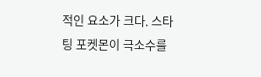적인 요소가 크다. 스타팅 포켓몬이 극소수를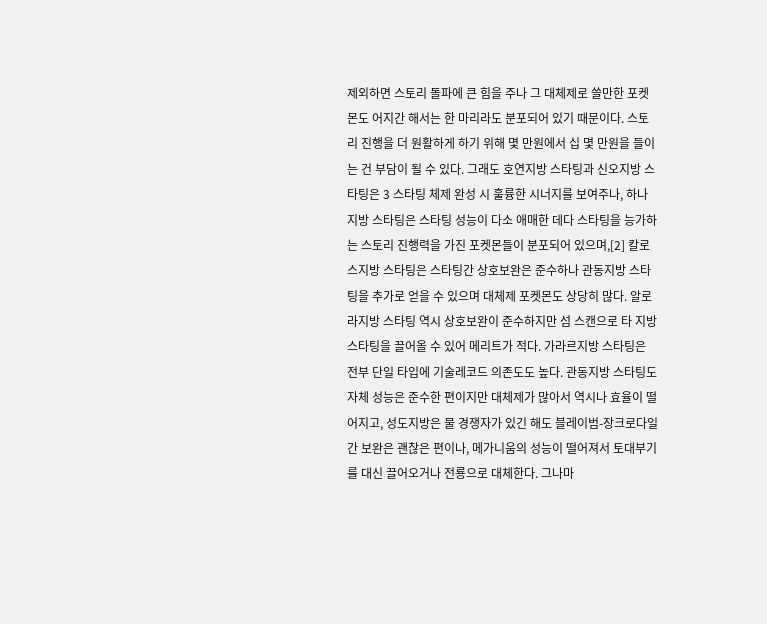제외하면 스토리 돌파에 큰 힘을 주나 그 대체제로 쓸만한 포켓몬도 어지간 해서는 한 마리라도 분포되어 있기 때문이다. 스토리 진행을 더 원활하게 하기 위해 몇 만원에서 십 몇 만원을 들이는 건 부담이 될 수 있다. 그래도 호연지방 스타팅과 신오지방 스타팅은 3 스타팅 체제 완성 시 훌륭한 시너지를 보여주나, 하나지방 스타팅은 스타팅 성능이 다소 애매한 데다 스타팅을 능가하는 스토리 진행력을 가진 포켓몬들이 분포되어 있으며,[2] 칼로스지방 스타팅은 스타팅간 상호보완은 준수하나 관동지방 스타팅을 추가로 얻을 수 있으며 대체제 포켓몬도 상당히 많다. 알로라지방 스타팅 역시 상호보완이 준수하지만 섬 스캔으로 타 지방 스타팅을 끌어올 수 있어 메리트가 적다. 가라르지방 스타팅은 전부 단일 타입에 기술레코드 의존도도 높다. 관동지방 스타팅도 자체 성능은 준수한 편이지만 대체제가 많아서 역시나 효율이 떨어지고, 성도지방은 물 경쟁자가 있긴 해도 블레이범-장크로다일간 보완은 괜찮은 편이나, 메가니움의 성능이 떨어져서 토대부기를 대신 끌어오거나 전룡으로 대체한다. 그나마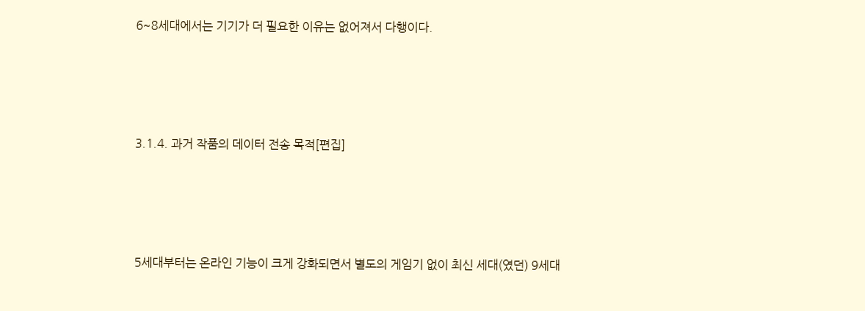6~8세대에서는 기기가 더 필요한 이유는 없어져서 다행이다.





3.1.4. 과거 작품의 데이터 전송 목적[편집]





5세대부터는 온라인 기능이 크게 강화되면서 별도의 게임기 없이 최신 세대(였던) 9세대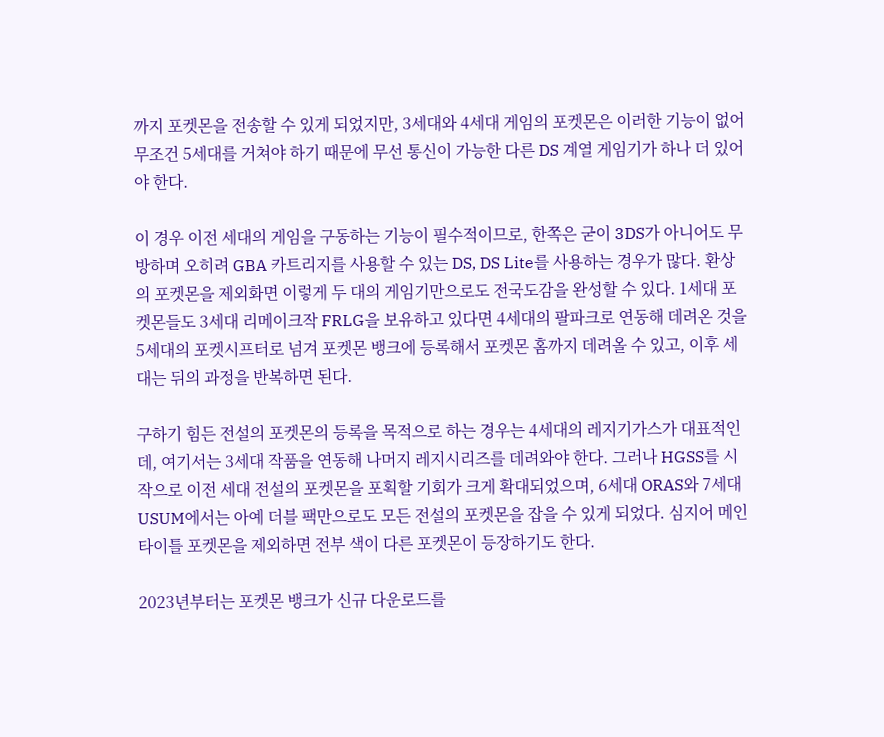까지 포켓몬을 전송할 수 있게 되었지만, 3세대와 4세대 게임의 포켓몬은 이러한 기능이 없어 무조건 5세대를 거쳐야 하기 때문에 무선 통신이 가능한 다른 DS 계열 게임기가 하나 더 있어야 한다.

이 경우 이전 세대의 게임을 구동하는 기능이 필수적이므로, 한쪽은 굳이 3DS가 아니어도 무방하며 오히려 GBA 카트리지를 사용할 수 있는 DS, DS Lite를 사용하는 경우가 많다. 환상의 포켓몬을 제외화면 이렇게 두 대의 게임기만으로도 전국도감을 완성할 수 있다. 1세대 포켓몬들도 3세대 리메이크작 FRLG을 보유하고 있다면 4세대의 팔파크로 연동해 데려온 것을 5세대의 포켓시프터로 넘겨 포켓몬 뱅크에 등록해서 포켓몬 홈까지 데려올 수 있고, 이후 세대는 뒤의 과정을 반복하면 된다.

구하기 힘든 전설의 포켓몬의 등록을 목적으로 하는 경우는 4세대의 레지기가스가 대표적인데, 여기서는 3세대 작품을 연동해 나머지 레지시리즈를 데려와야 한다. 그러나 HGSS를 시작으로 이전 세대 전설의 포켓몬을 포획할 기회가 크게 확대되었으며, 6세대 ORAS와 7세대 USUM에서는 아예 더블 팩만으로도 모든 전설의 포켓몬을 잡을 수 있게 되었다. 심지어 메인 타이틀 포켓몬을 제외하면 전부 색이 다른 포켓몬이 등장하기도 한다.

2023년부터는 포켓몬 뱅크가 신규 다운로드를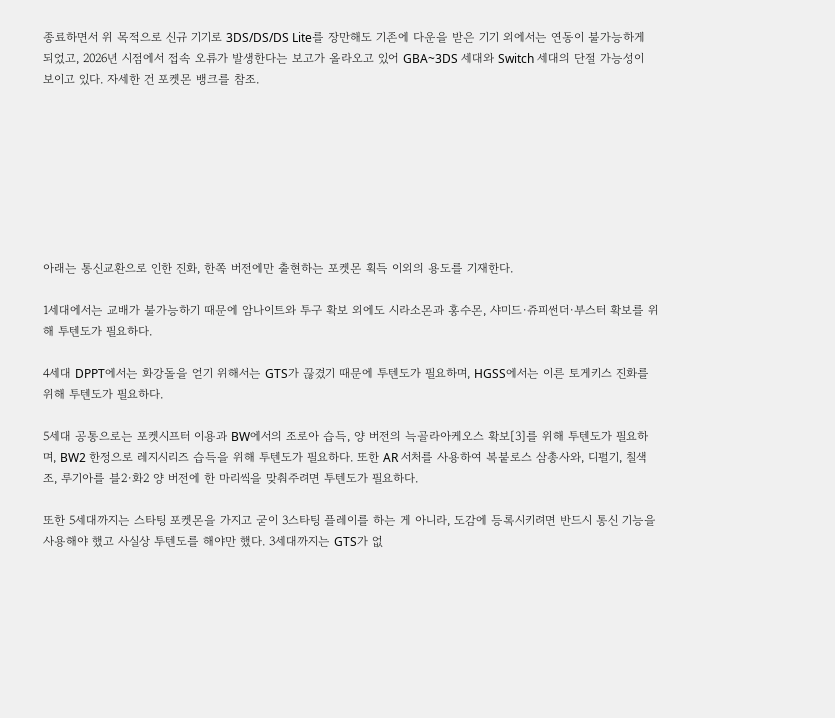종료하면서 위 목적으로 신규 기기로 3DS/DS/DS Lite를 장만해도 기존에 다운을 받은 기기 외에서는 연동이 불가능하게 되었고, 2026년 시점에서 접속 오류가 발생한다는 보고가 올라오고 있어 GBA~3DS 세대와 Switch 세대의 단절 가능성이 보이고 있다. 자세한 건 포켓몬 뱅크를 참조.








아래는 통신교환으로 인한 진화, 한쪽 버전에만 출현하는 포켓몬 획득 이외의 용도를 기재한다.

1세대에서는 교배가 불가능하기 때문에 암나이트와 투구 확보 외에도 시라소몬과 홍수몬, 샤미드·쥬피썬더·부스터 확보를 위해 투텐도가 필요하다.

4세대 DPPT에서는 화강돌을 얻기 위해서는 GTS가 끊겼기 때문에 투텐도가 필요하며, HGSS에서는 이른 토게키스 진화를 위해 투텐도가 필요하다.

5세대 공통으로는 포켓시프터 이용과 BW에서의 조로아 습득, 양 버전의 늑골라아케오스 확보[3]를 위해 투텐도가 필요하며, BW2 한정으로 레지시리즈 습득을 위해 투텐도가 필요하다. 또한 AR 서처를 사용하여 복붙로스 삼총사와, 디펄기, 칠색조, 루기아를 블2·화2 양 버전에 한 마리씩을 맞춰주려면 투텐도가 필요하다.

또한 5세대까지는 스타팅 포켓몬을 가지고 굳이 3스타팅 플레이를 하는 게 아니라, 도감에 등록시키려면 반드시 통신 기능을 사용해야 했고 사실상 투텐도를 해야만 했다. 3세대까지는 GTS가 없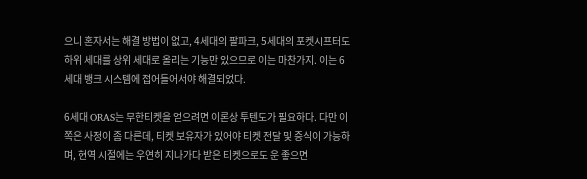으니 혼자서는 해결 방법이 없고, 4세대의 팔파크, 5세대의 포켓시프터도 하위 세대를 상위 세대로 올리는 기능만 있으므로 이는 마찬가지. 이는 6세대 뱅크 시스템에 접어들어서야 해결되었다.

6세대 ORAS는 무한티켓을 얻으려면 이론상 투텐도가 필요하다. 다만 이쪽은 사정이 좀 다른데, 티켓 보유자가 있어야 티켓 전달 및 증식이 가능하며, 현역 시절에는 우연히 지나가다 받은 티켓으로도 운 좋으면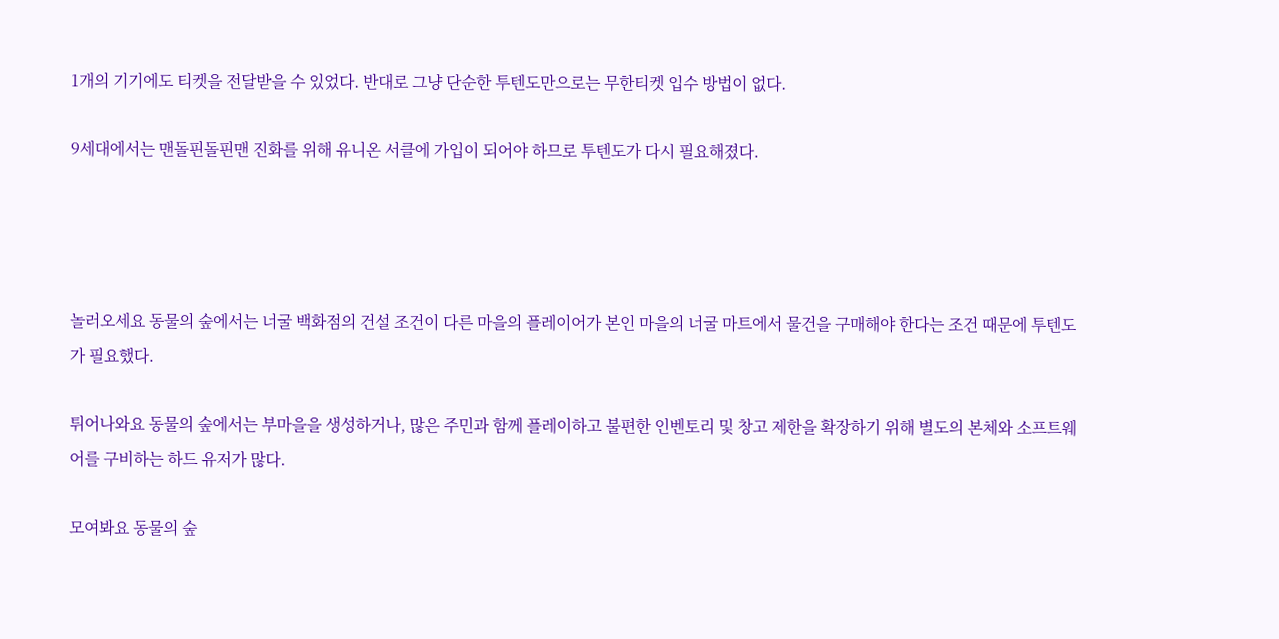1개의 기기에도 티켓을 전달받을 수 있었다. 반대로 그냥 단순한 투텐도만으로는 무한티켓 입수 방법이 없다.

9세대에서는 맨돌핀돌핀맨 진화를 위해 유니온 서클에 가입이 되어야 하므로 투텐도가 다시 필요해졌다.




놀러오세요 동물의 숲에서는 너굴 백화점의 건설 조건이 다른 마을의 플레이어가 본인 마을의 너굴 마트에서 물건을 구매해야 한다는 조건 때문에 투텐도가 필요했다.

튀어나와요 동물의 숲에서는 부마을을 생성하거나, 많은 주민과 함께 플레이하고 불편한 인벤토리 및 창고 제한을 확장하기 위해 별도의 본체와 소프트웨어를 구비하는 하드 유저가 많다.

모여봐요 동물의 숲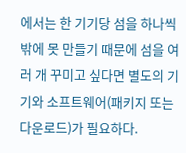에서는 한 기기당 섬을 하나씩밖에 못 만들기 때문에 섬을 여러 개 꾸미고 싶다면 별도의 기기와 소프트웨어(패키지 또는 다운로드)가 필요하다.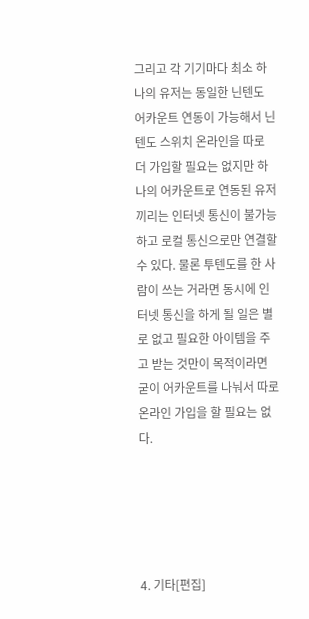그리고 각 기기마다 최소 하나의 유저는 동일한 닌텐도 어카운트 연동이 가능해서 닌텐도 스위치 온라인을 따로 더 가입할 필요는 없지만 하나의 어카운트로 연동된 유저끼리는 인터넷 통신이 불가능하고 로컬 통신으로만 연결할 수 있다. 물론 투텐도를 한 사람이 쓰는 거라면 동시에 인터넷 통신을 하게 될 일은 별로 없고 필요한 아이템을 주고 받는 것만이 목적이라면 굳이 어카운트를 나눠서 따로 온라인 가입을 할 필요는 없다.





4. 기타[편집]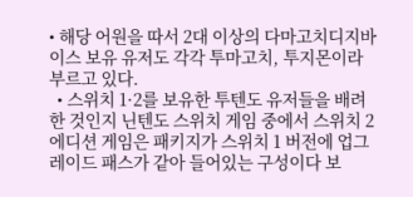• 해당 어원을 따서 2대 이상의 다마고치디지바이스 보유 유저도 각각 투마고치, 투지몬이라 부르고 있다.
  • 스위치 1·2를 보유한 투텐도 유저들을 배려한 것인지 닌텐도 스위치 게임 중에서 스위치 2 에디션 게임은 패키지가 스위치 1 버전에 업그레이드 패스가 같아 들어있는 구성이다 보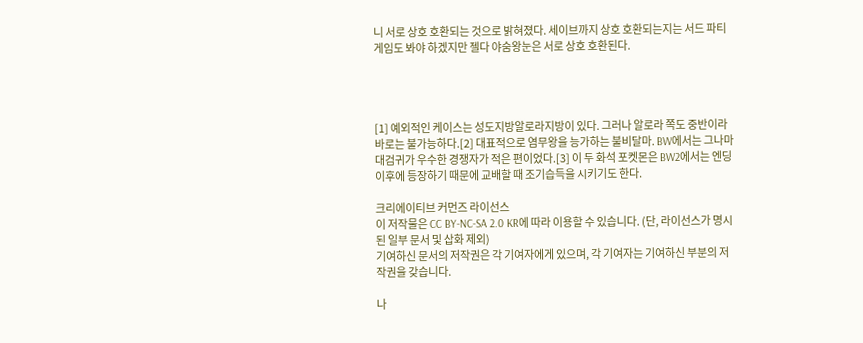니 서로 상호 호환되는 것으로 밝혀졌다. 세이브까지 상호 호환되는지는 서드 파티 게임도 봐야 하겠지만 젤다 야숨왕눈은 서로 상호 호환된다.




[1] 예외적인 케이스는 성도지방알로라지방이 있다. 그러나 알로라 쪽도 중반이라 바로는 불가능하다.[2] 대표적으로 염무왕을 능가하는 불비달마. BW에서는 그나마 대검귀가 우수한 경쟁자가 적은 편이었다.[3] 이 두 화석 포켓몬은 BW2에서는 엔딩 이후에 등장하기 때문에 교배할 때 조기습득을 시키기도 한다.

크리에이티브 커먼즈 라이선스
이 저작물은 CC BY-NC-SA 2.0 KR에 따라 이용할 수 있습니다. (단, 라이선스가 명시된 일부 문서 및 삽화 제외)
기여하신 문서의 저작권은 각 기여자에게 있으며, 각 기여자는 기여하신 부분의 저작권을 갖습니다.

나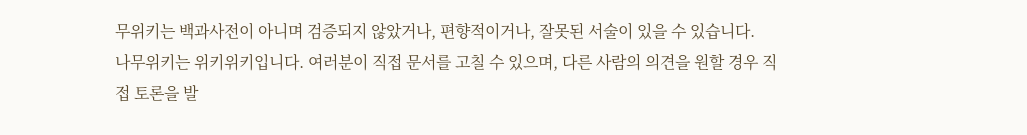무위키는 백과사전이 아니며 검증되지 않았거나, 편향적이거나, 잘못된 서술이 있을 수 있습니다.
나무위키는 위키위키입니다. 여러분이 직접 문서를 고칠 수 있으며, 다른 사람의 의견을 원할 경우 직접 토론을 발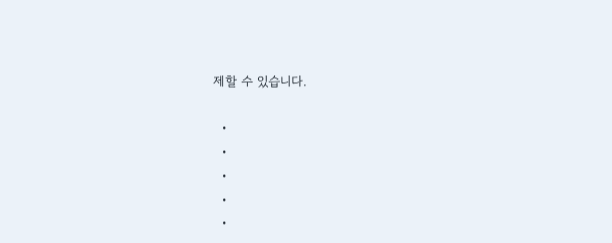제할 수 있습니다.

  •
  •
  •
  •
  •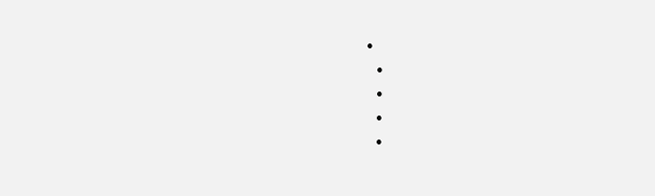•
  •
  •
  •
  •